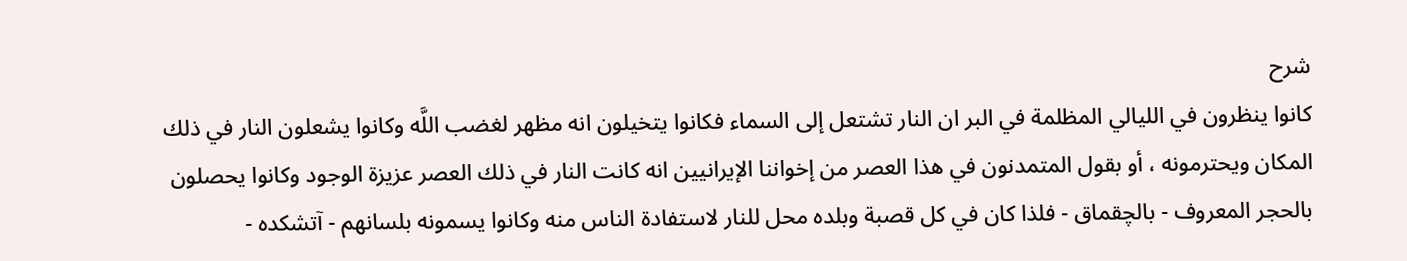شرح
كانوا ينظرون في الليالي المظلمة في البر ان النار تشتعل إلى السماء فكانوا يتخيلون انه مظهر لغضب اللَّه وكانوا يشعلون النار في ذلك المكان ويحترمونه ، أو بقول المتمدنون في هذا العصر من إخواننا الإيرانيين انه كانت النار في ذلك العصر عزيزة الوجود وكانوا يحصلون بالحجر المعروف - بالچقماق - فلذا كان في كل قصبة وبلده محل للنار لاستفادة الناس منه وكانوا يسمونه بلسانهم - آتشكده -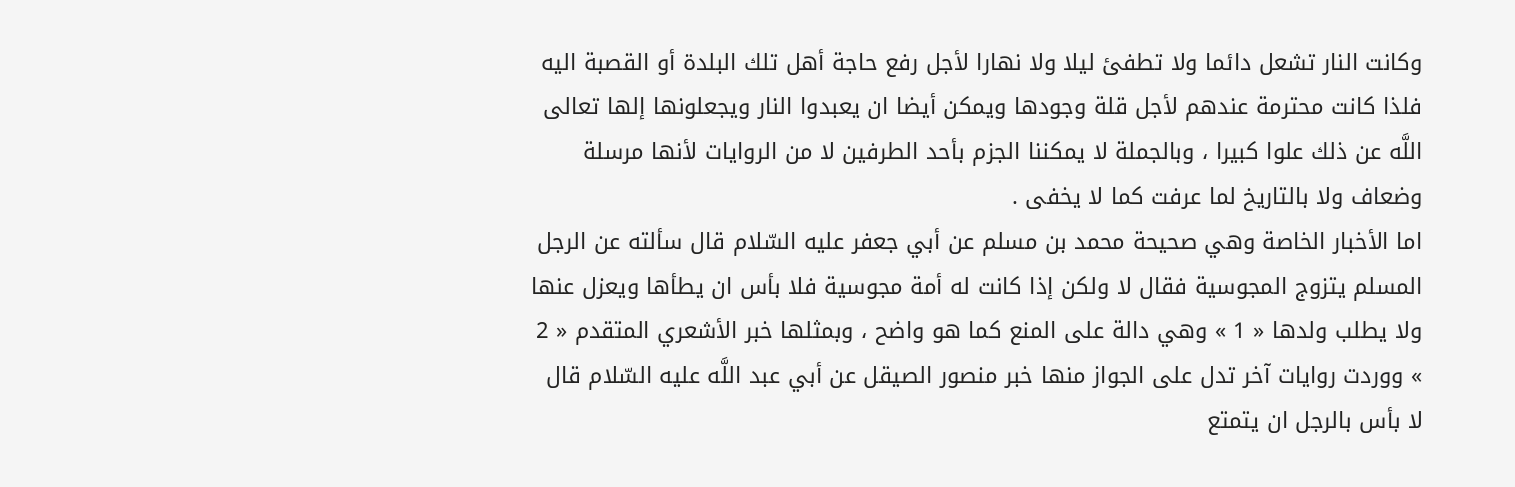وكانت النار تشعل دائما ولا تطفئ ليلا ولا نهارا لأجل رفع حاجة أهل تلك البلدة أو القصبة اليه فلذا كانت محترمة عندهم لأجل قلة وجودها ويمكن أيضا ان يعبدوا النار ويجعلونها إلها تعالى اللَّه عن ذلك علوا كبيرا ، وبالجملة لا يمكننا الجزم بأحد الطرفين لا من الروايات لأنها مرسلة وضعاف ولا بالتاريخ لما عرفت كما لا يخفى .
اما الأخبار الخاصة وهي صحيحة محمد بن مسلم عن أبي جعفر عليه السّلام قال سألته عن الرجل المسلم يتزوج المجوسية فقال لا ولكن إذا كانت له أمة مجوسية فلا بأس ان يطأها ويعزل عنها ولا يطلب ولدها « 1 » وهي دالة على المنع كما هو واضح ، وبمثلها خبر الأشعري المتقدم « 2 » ووردت روايات آخر تدل على الجواز منها خبر منصور الصيقل عن أبي عبد اللَّه عليه السّلام قال لا بأس بالرجل ان يتمتع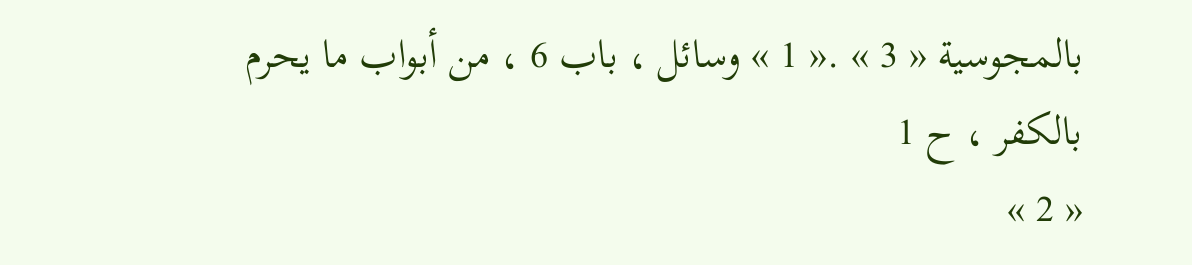بالمجوسية « 3 » .« 1 » وسائل ، باب 6 ، من أبواب ما يحرم بالكفر ، ح 1
« 2 »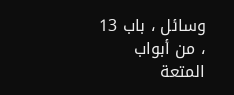وسائل ، باب 13 ، من أبواب المتعة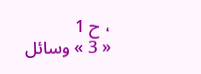، ح 1
« 3 » وسائل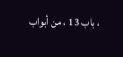، باب 13 ، من أبواب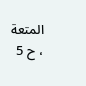المتعة ، ح 5